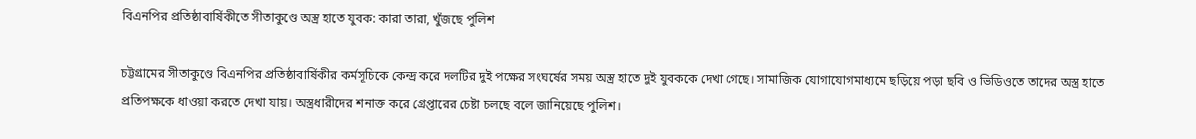বিএনপির প্রতিষ্ঠাবার্ষিকীতে সীতাকুণ্ডে অস্ত্র হাতে যুবক: কারা তারা, খুঁজছে পুলিশ

চট্টগ্রামের সীতাকুণ্ডে বিএনপির প্রতিষ্ঠাবার্ষিকীর কর্মসূচিকে কেন্দ্র করে দলটির দুই পক্ষের সংঘর্ষের সময় অস্ত্র হাতে দুই যুবককে দেখা গেছে। সামাজিক যোগাযোগমাধ্যমে ছড়িয়ে পড়া ছবি ও ভিডিওতে তাদের অস্ত্র হাতে প্রতিপক্ষকে ধাওয়া করতে দেখা যায়। অস্ত্রধারীদের শনাক্ত করে গ্রেপ্তারের চেষ্টা চলছে বলে জানিয়েছে পুলিশ।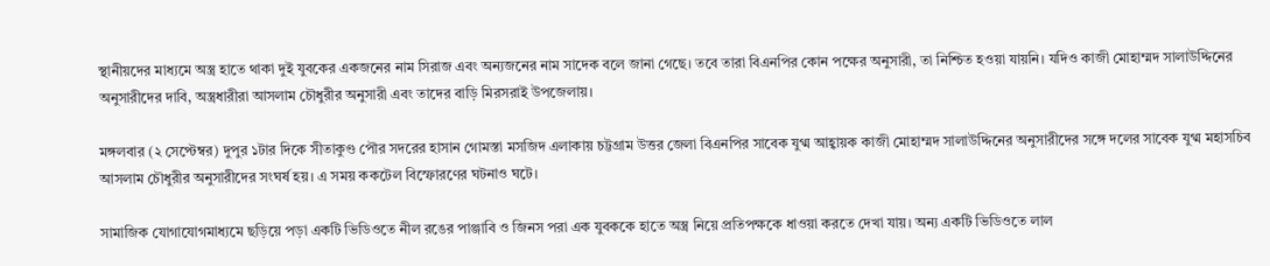স্থানীয়দের মাধ্যমে অস্ত্র হাতে থাকা দুই যুবকের একজনের নাম সিরাজ এবং অন্যজনের নাম সাদেক বলে জানা গেছে। তবে তারা বিএনপির কোন পক্ষের অনুসারী, তা নিশ্চিত হওয়া যায়নি। যদিও কাজী মোহাম্মদ সালাউদ্দিনের অনুসারীদের দাবি, অস্ত্রধারীরা আসলাম চৌধুরীর অনুসারী এবং তাদের বাড়ি মিরসরাই উপজেলায়।

মঙ্গলবার (২ সেপ্টেম্বর) দুপুর ১টার দিকে সীতাকুণ্ড পৌর সদরের হাসান গোমস্তা মসজিদ এলাকায় চট্টগ্রাম উত্তর জেলা বিএনপির সাবেক যুগ্ম আহ্বায়ক কাজী মোহাম্মদ সালাউদ্দিনের অনুসারীদের সঙ্গে দলের সাবেক যুগ্ম মহাসচিব আসলাম চৌধুরীর অনুসারীদের সংঘর্ষ হয়। এ সময় ককটেল বিস্ফোরণের ঘটনাও ঘটে।

সামাজিক যোগাযোগমাধ্যমে ছড়িয়ে পড়া একটি ভিডিওতে নীল রঙের পাঞ্জাবি ও জিনস পরা এক যুবককে হাতে অস্ত্র নিয়ে প্রতিপক্ষকে ধাওয়া করতে দেখা যায়। অন্য একটি ভিডিওতে লাল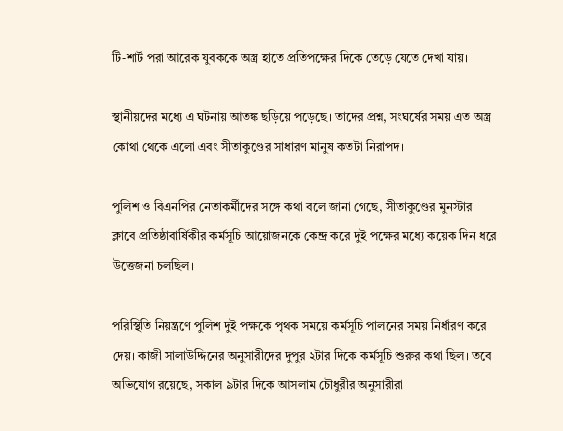টি-শার্ট পরা আরেক যুবককে অস্ত্র হাতে প্রতিপক্ষের দিকে তেড়ে যেতে দেখা যায়।

স্থানীয়দের মধ্যে এ ঘটনায় আতঙ্ক ছড়িয়ে পড়েছে। তাদের প্রশ্ন, সংঘর্ষের সময় এত অস্ত্র কোথা থেকে এলো এবং সীতাকুণ্ডের সাধারণ মানুষ কতটা নিরাপদ।

পুলিশ ও বিএনপির নেতাকর্মীদের সঙ্গে কথা বলে জানা গেছে, সীতাকুণ্ডের মুনস্টার ক্লাবে প্রতিষ্ঠাবার্ষিকীর কর্মসূচি আয়োজনকে কেন্দ্র করে দুই পক্ষের মধ্যে কয়েক দিন ধরে উত্তেজনা চলছিল।

পরিস্থিতি নিয়ন্ত্রণে পুলিশ দুই পক্ষকে পৃথক সময়ে কর্মসূচি পালনের সময় নির্ধারণ করে দেয়। কাজী সালাউদ্দিনের অনুসারীদের দুপুর ২টার দিকে কর্মসূচি শুরুর কথা ছিল। তবে অভিযোগ রয়েছে, সকাল ৯টার দিকে আসলাম চৌধুরীর অনুসারীরা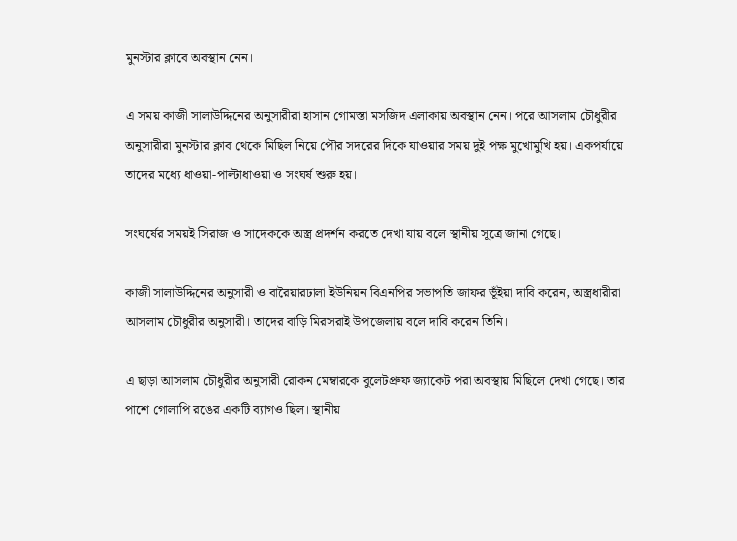মুনস্টার ক্লাবে অবস্থান নেন।

এ সময় কাজী সালাউদ্দিনের অনুসারীরা হাসান গোমস্তা মসজিদ এলাকায় অবস্থান নেন। পরে আসলাম চৌধুরীর অনুসারীরা মুনস্টার ক্লাব থেকে মিছিল নিয়ে পৌর সদরের দিকে যাওয়ার সময় দুই পক্ষ মুখোমুখি হয়। একপর্যায়ে তাদের মধ্যে ধাওয়া-পাল্টাধাওয়া ও সংঘর্ষ শুরু হয়।

সংঘর্ষের সময়ই সিরাজ ও সাদেককে অস্ত্র প্রদর্শন করতে দেখা যায় বলে স্থানীয় সূত্রে জানা গেছে।

কাজী সালাউদ্দিনের অনুসারী ও বারৈয়ারঢালা ইউনিয়ন বিএনপির সভাপতি জাফর ভূঁইয়া দাবি করেন, অস্ত্রধারীরা আসলাম চৌধুরীর অনুসারী। তাদের বাড়ি মিরসরাই উপজেলায় বলে দাবি করেন তিনি।

এ ছাড়া আসলাম চৌধুরীর অনুসারী রোকন মেম্বারকে বুলেটপ্রুফ জ্যাকেট পরা অবস্থায় মিছিলে দেখা গেছে। তার পাশে গোলাপি রঙের একটি ব্যাগও ছিল। স্থানীয়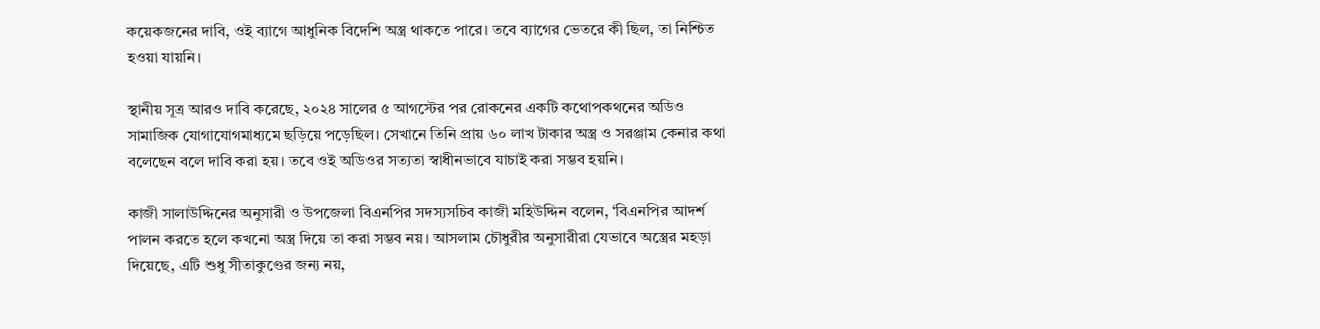কয়েকজনের দাবি, ওই ব্যাগে আধুনিক বিদেশি অস্ত্র থাকতে পারে। তবে ব্যাগের ভেতরে কী ছিল, তা নিশ্চিত হওয়া যায়নি।

স্থানীয় সূত্র আরও দাবি করেছে, ২০২৪ সালের ৫ আগস্টের পর রোকনের একটি কথোপকথনের অডিও সামাজিক যোগাযোগমাধ্যমে ছড়িয়ে পড়েছিল। সেখানে তিনি প্রায় ৬০ লাখ টাকার অস্ত্র ও সরঞ্জাম কেনার কথা বলেছেন বলে দাবি করা হয়। তবে ওই অডিওর সত্যতা স্বাধীনভাবে যাচাই করা সম্ভব হয়নি।

কাজী সালাউদ্দিনের অনুসারী ও উপজেলা বিএনপির সদস্যসচিব কাজী মহিউদ্দিন বলেন, ‘বিএনপির আদর্শ পালন করতে হলে কখনো অস্ত্র দিয়ে তা করা সম্ভব নয়। আসলাম চৌধুরীর অনুসারীরা যেভাবে অস্ত্রের মহড়া দিয়েছে, এটি শুধু সীতাকুণ্ডের জন্য নয়,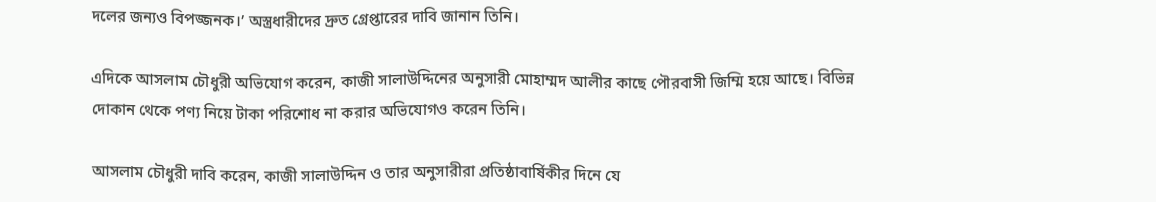দলের জন্যও বিপজ্জনক।’ অস্ত্রধারীদের দ্রুত গ্রেপ্তারের দাবি জানান তিনি।

এদিকে আসলাম চৌধুরী অভিযোগ করেন, কাজী সালাউদ্দিনের অনুসারী মোহাম্মদ আলীর কাছে পৌরবাসী জিম্মি হয়ে আছে। বিভিন্ন দোকান থেকে পণ্য নিয়ে টাকা পরিশোধ না করার অভিযোগও করেন তিনি।

আসলাম চৌধুরী দাবি করেন, কাজী সালাউদ্দিন ও তার অনুসারীরা প্রতিষ্ঠাবার্ষিকীর দিনে যে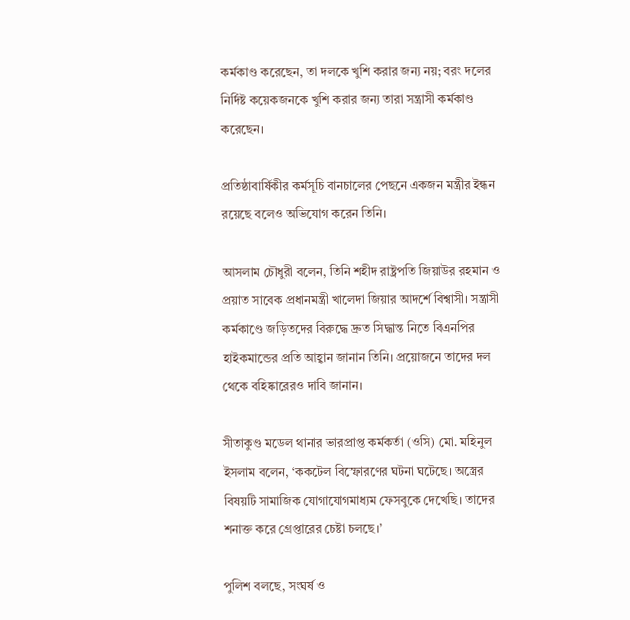কর্মকাণ্ড করেছেন, তা দলকে খুশি করার জন্য নয়; বরং দলের নির্দিষ্ট কয়েকজনকে খুশি করার জন্য তারা সন্ত্রাসী কর্মকাণ্ড করেছেন।

প্রতিষ্ঠাবার্ষিকীর কর্মসূচি বানচালের পেছনে একজন মন্ত্রীর ইন্ধন রয়েছে বলেও অভিযোগ করেন তিনি।

আসলাম চৌধুরী বলেন, তিনি শহীদ রাষ্ট্রপতি জিয়াউর রহমান ও প্রয়াত সাবেক প্রধানমন্ত্রী খালেদা জিয়ার আদর্শে বিশ্বাসী। সন্ত্রাসী কর্মকাণ্ডে জড়িতদের বিরুদ্ধে দ্রুত সিদ্ধান্ত নিতে বিএনপির হাইকমান্ডের প্রতি আহ্বান জানান তিনি। প্রয়োজনে তাদের দল থেকে বহিষ্কারেরও দাবি জানান।

সীতাকুণ্ড মডেল থানার ভারপ্রাপ্ত কর্মকর্তা (ওসি) মো. মহিনুল ইসলাম বলেন, ‘ককটেল বিস্ফোরণের ঘটনা ঘটেছে। অস্ত্রের বিষয়টি সামাজিক যোগাযোগমাধ্যম ফেসবুকে দেখেছি। তাদের শনাক্ত করে গ্রেপ্তারের চেষ্টা চলছে।’

পুলিশ বলছে, সংঘর্ষ ও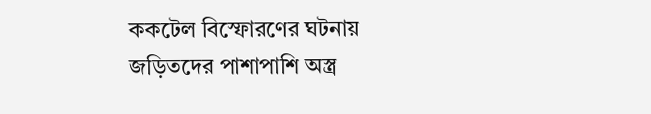ককটেল বিস্ফোরণের ঘটনায় জড়িতদের পাশাপাশি অস্ত্র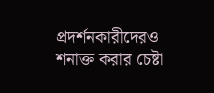প্রদর্শনকারীদেরও শনাক্ত করার চেষ্টা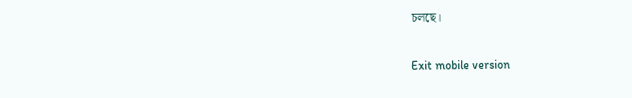চলছে।

Exit mobile version